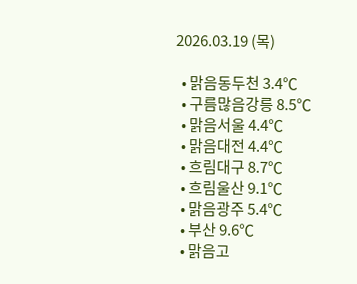2026.03.19 (목)

  • 맑음동두천 3.4℃
  • 구름많음강릉 8.5℃
  • 맑음서울 4.4℃
  • 맑음대전 4.4℃
  • 흐림대구 8.7℃
  • 흐림울산 9.1℃
  • 맑음광주 5.4℃
  • 부산 9.6℃
  • 맑음고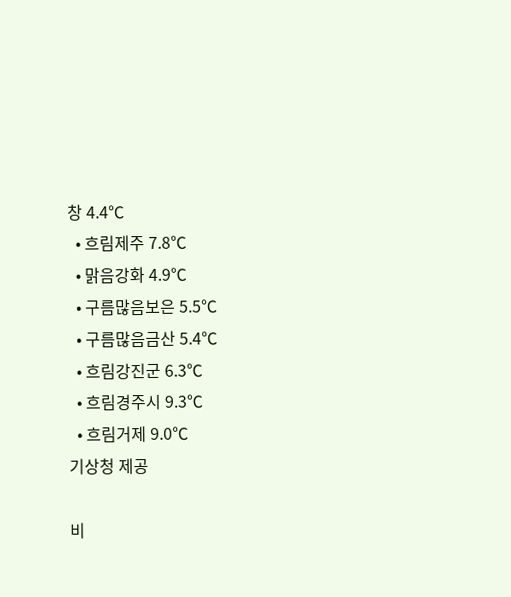창 4.4℃
  • 흐림제주 7.8℃
  • 맑음강화 4.9℃
  • 구름많음보은 5.5℃
  • 구름많음금산 5.4℃
  • 흐림강진군 6.3℃
  • 흐림경주시 9.3℃
  • 흐림거제 9.0℃
기상청 제공

비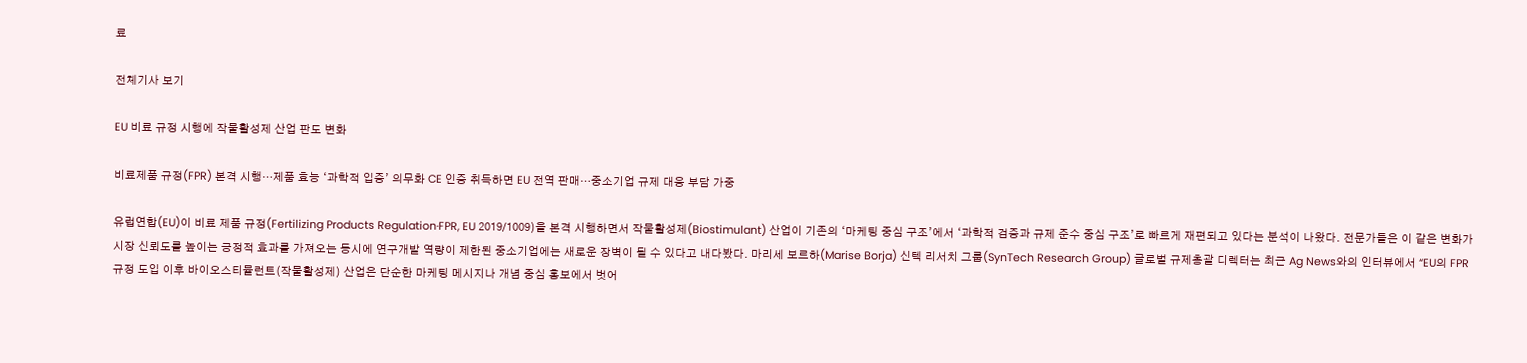료

전체기사 보기

EU 비료 규정 시행에 작물활성제 산업 판도 변화

비료제품 규정(FPR) 본격 시행…제품 효능 ‘과학적 입증’ 의무화 CE 인증 취득하면 EU 전역 판매…중소기업 규제 대응 부담 가중

유럽연합(EU)이 비료 제품 규정(Fertilizing Products Regulation·FPR, EU 2019/1009)을 본격 시행하면서 작물활성제(Biostimulant) 산업이 기존의 ‘마케팅 중심 구조’에서 ‘과학적 검증과 규제 준수 중심 구조’로 빠르게 재편되고 있다는 분석이 나왔다. 전문가들은 이 같은 변화가 시장 신뢰도를 높이는 긍정적 효과를 가져오는 동시에 연구개발 역량이 제한된 중소기업에는 새로운 장벽이 될 수 있다고 내다봤다. 마리세 보르하(Marise Borja) 신텍 리서치 그룹(SynTech Research Group) 글로벌 규제총괄 디렉터는 최근 Ag News와의 인터뷰에서 “EU의 FPR 규정 도입 이후 바이오스티뮬런트(작물활성제) 산업은 단순한 마케팅 메시지나 개념 중심 홍보에서 벗어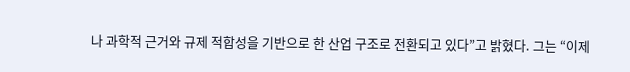나 과학적 근거와 규제 적합성을 기반으로 한 산업 구조로 전환되고 있다”고 밝혔다. 그는 “이제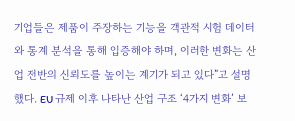기업들은 제품이 주장하는 기능을 객관적 시험 데이터와 통계 분석을 통해 입증해야 하며, 이러한 변화는 산업 전반의 신뢰도를 높이는 계기가 되고 있다”고 설명했다. EU 규제 이후 나타난 산업 구조 ‘4가지 변화’ 보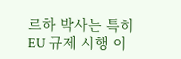르하 박사는 특히 EU 규제 시행 이